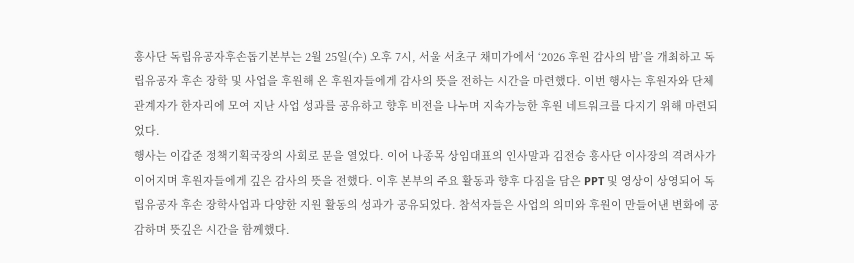흥사단 독립유공자후손돕기본부는 2월 25일(수) 오후 7시, 서울 서초구 채미가에서 ‘2026 후원 감사의 밤’을 개최하고 독립유공자 후손 장학 및 사업을 후원해 온 후원자들에게 감사의 뜻을 전하는 시간을 마련했다. 이번 행사는 후원자와 단체 관계자가 한자리에 모여 지난 사업 성과를 공유하고 향후 비전을 나누며 지속가능한 후원 네트워크를 다지기 위해 마련되었다.
행사는 이갑준 정책기획국장의 사회로 문을 열었다. 이어 나종목 상임대표의 인사말과 김전승 흥사단 이사장의 격려사가 이어지며 후원자들에게 깊은 감사의 뜻을 전했다. 이후 본부의 주요 활동과 향후 다짐을 담은 PPT 및 영상이 상영되어 독립유공자 후손 장학사업과 다양한 지원 활동의 성과가 공유되었다. 참석자들은 사업의 의미와 후원이 만들어낸 변화에 공감하며 뜻깊은 시간을 함께했다.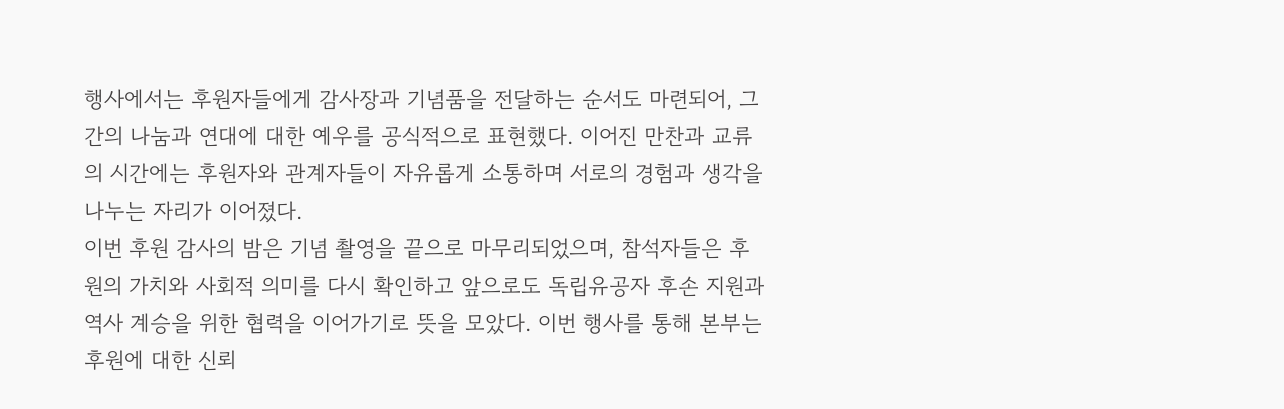행사에서는 후원자들에게 감사장과 기념품을 전달하는 순서도 마련되어, 그간의 나눔과 연대에 대한 예우를 공식적으로 표현했다. 이어진 만찬과 교류의 시간에는 후원자와 관계자들이 자유롭게 소통하며 서로의 경험과 생각을 나누는 자리가 이어졌다.
이번 후원 감사의 밤은 기념 촬영을 끝으로 마무리되었으며, 참석자들은 후원의 가치와 사회적 의미를 다시 확인하고 앞으로도 독립유공자 후손 지원과 역사 계승을 위한 협력을 이어가기로 뜻을 모았다. 이번 행사를 통해 본부는 후원에 대한 신뢰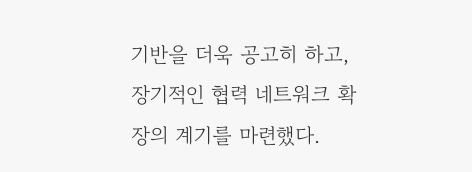기반을 더욱 공고히 하고, 장기적인 협력 네트워크 확장의 계기를 마련했다.